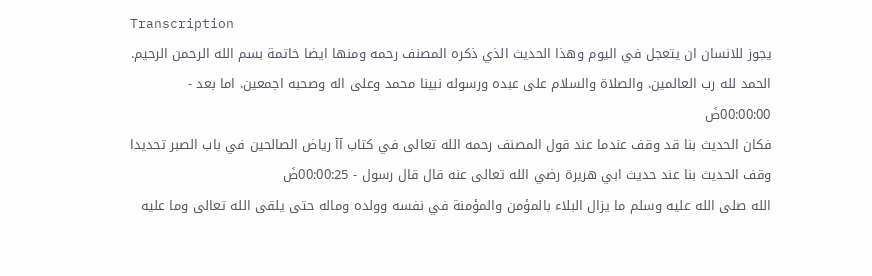Transcription
يجوز للانسان ان يتعجل في اليوم وهذا الحديث الذي ذكره المصنف رحمه ومنها ايضا خاتمة بسم الله الرحمن الرحيم. الحمد لله رب العالمين. والصلاة والسلام على عبده ورسوله نبينا محمد وعلى اله وصحبه اجمعين. اما بعد - 00:00:00ضَ
فكان الحديث بنا قد وقف عندما عند قول المصنف رحمه الله تعالى في كتاب آآ رياض الصالحين في باب الصبر تحديدا وقف الحديث بنا عند حديث ابي هريرة رضي الله تعالى عنه قال قال رسول - 00:00:25ضَ
الله صلى الله عليه وسلم ما يزال البلاء بالمؤمن والمؤمنة في نفسه وولده وماله حتى يلقى الله تعالى وما عليه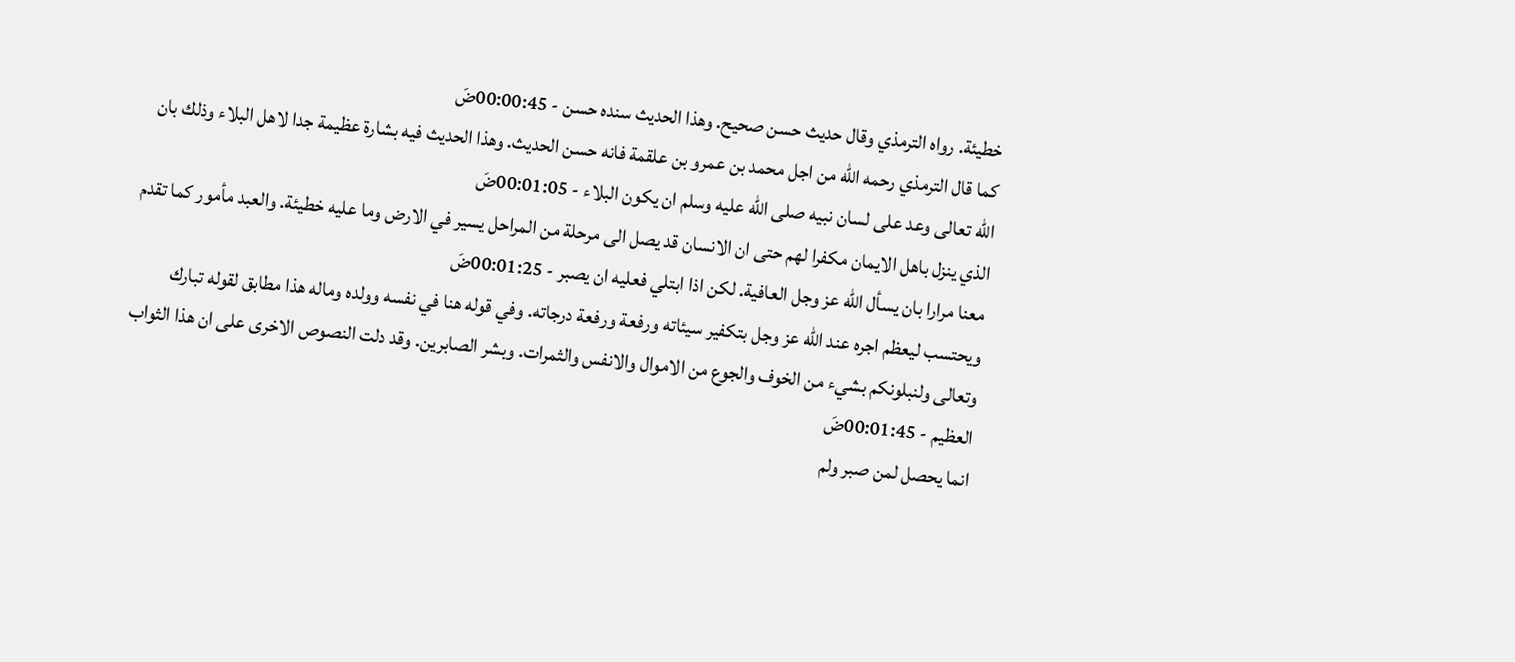خطيئة. رواه الترمذي وقال حديث حسن صحيح. وهذا الحديث سنده حسن - 00:00:45ضَ
كما قال الترمذي رحمه الله من اجل محمد بن عمرو بن علقمة فانه حسن الحديث. وهذا الحديث فيه بشارة عظيمة جدا لاهل البلاء وذلك بان الله تعالى وعد على لسان نبيه صلى الله عليه وسلم ان يكون البلاء - 00:01:05ضَ
الذي ينزل باهل الايمان مكفرا لهم حتى ان الانسان قد يصل الى مرحلة من المراحل يسير في الارض وما عليه خطيئة. والعبد مأمور كما تقدم معنا مرارا بان يسأل الله عز وجل العافية. لكن اذا ابتلي فعليه ان يصبر - 00:01:25ضَ
ويحتسب ليعظم اجره عند الله عز وجل بتكفير سيئاته ورفعة ورفعة درجاته. وفي قوله هنا في نفسه وولده وماله هذا مطابق لقوله تبارك وتعالى ولنبلونكم بشيء من الخوف والجوع من الاموال والانفس والثمرات. وبشر الصابرين. وقد دلت النصوص الاخرى على ان هذا الثواب العظيم - 00:01:45ضَ
انما يحصل لمن صبر ولم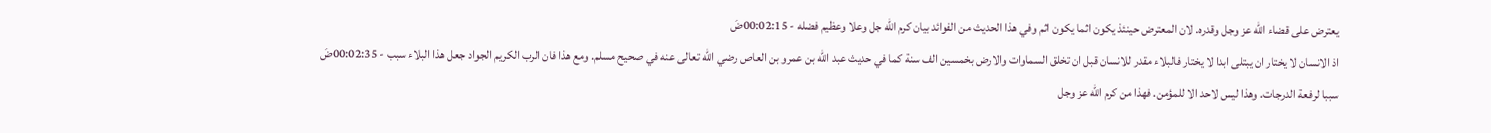يعترض على قضاء الله عز وجل وقدره. لان المعترض حينئذ يكون اثما يكون اثم وفي هذا الحديث من الفوائد بيان كرم الله جل وعلا وعظيم فضله - 00:02:15ضَ
اذ الانسان لا يختار ان يبتلى ابدا لا يختار فالبلاء مقدر للانسان قبل ان تخلق السماوات والارض بخمسين الف سنة كما في حديث عبد الله بن عمرو بن العاص رضي الله تعالى عنه في صحيح مسلم. ومع هذا فان الرب الكريم الجواد جعل هذا البلاء سبب - 00:02:35ضَ
سببا لرفعة الدرجات. وهذا ليس لاحد الا للمؤمن. فهذا من كرم الله عز وجل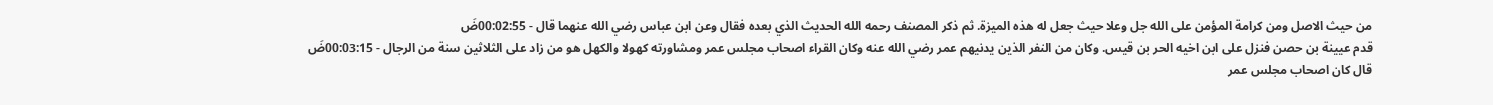من حيث الاصل ومن كرامة المؤمن على الله جل وعلا حيث جعل له هذه الميزة. ثم ذكر المصنف رحمه الله الحديث الذي بعده فقال وعن ابن عباس رضي الله عنهما قال - 00:02:55ضَ
قدم عيينة بن حصن فنزل على ابن اخيه الحر بن قيس. وكان من النفر الذين يدنيهم عمر رضي الله عنه وكان القراء اصحاب مجلس عمر ومشاورته كهولا والكهل هو من زاد على الثلاثين سنة من الرجال - 00:03:15ضَ
قال كان اصحاب مجلس عمر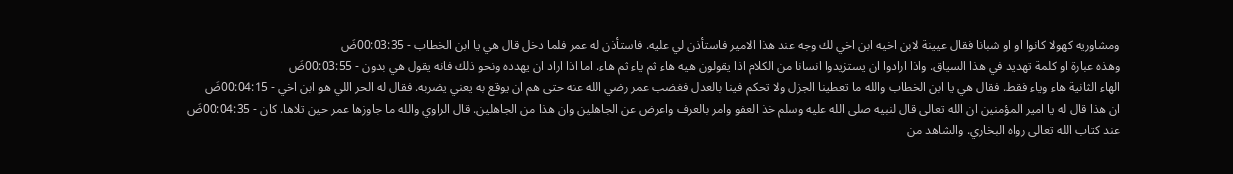ومشاوريه كهولا كانوا او او شبانا فقال عيينة لابن اخيه ابن اخي لك وجه عند هذا الامير فاستأذن لي عليه. فاستأذن له عمر فلما دخل قال هي يا ابن الخطاب - 00:03:35ضَ
وهذه عبارة او كلمة تهديد في هذا السياق. واذا ارادوا ان يستزيدوا انسانا من الكلام اذا يقولون هيه هاء ثم ياء ثم هاء. اما اذا اراد ان يهدده ونحو ذلك فانه يقول هي بدون - 00:03:55ضَ
الهاء الثانية هاء وياء فقط. فقال هي يا ابن الخطاب والله ما تعطينا الجزل ولا تحكم فينا بالعدل فغضب عمر رضي الله عنه حتى هم ان يوقع به يعني يضربه. فقال له الحر اللي هو ابن اخي - 00:04:15ضَ
ان هذا قال له يا امير المؤمنين ان الله تعالى قال لنبيه صلى الله عليه وسلم خذ العفو وامر بالعرف واعرض عن الجاهلين وان هذا من الجاهلين. قال الراوي والله ما جاوزها عمر حين تلاها. كان - 00:04:35ضَ
عند كتاب الله تعالى رواه البخاري. والشاهد من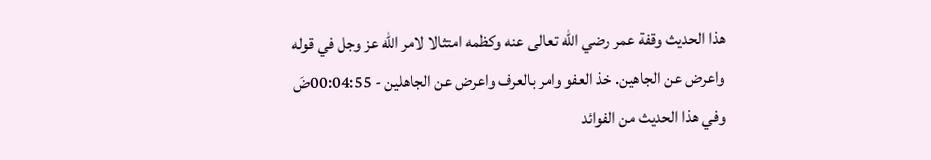هذا الحديث وقفة عمر رضي الله تعالى عنه وكظمه امتثالا لامر الله عز وجل في قوله واعرض عن الجاهين. خذ العفو وامر بالعرف واعرض عن الجاهلين - 00:04:55ضَ
وفي هذا الحديث من الفوائد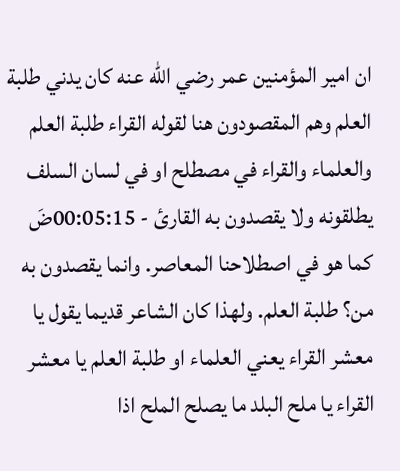ان امير المؤمنين عمر رضي الله عنه كان يدني طلبة العلم وهم المقصودون هنا لقوله القراء طلبة العلم والعلماء والقراء في مصطلح او في لسان السلف يطلقونه ولا يقصدون به القارئ - 00:05:15ضَ
كما هو في اصطلاحنا المعاصر. وانما يقصدون به من؟ طلبة العلم. ولهذا كان الشاعر قديما يقول يا معشر القراء يعني العلماء او طلبة العلم يا معشر القراء يا ملح البلد ما يصلح الملح اذا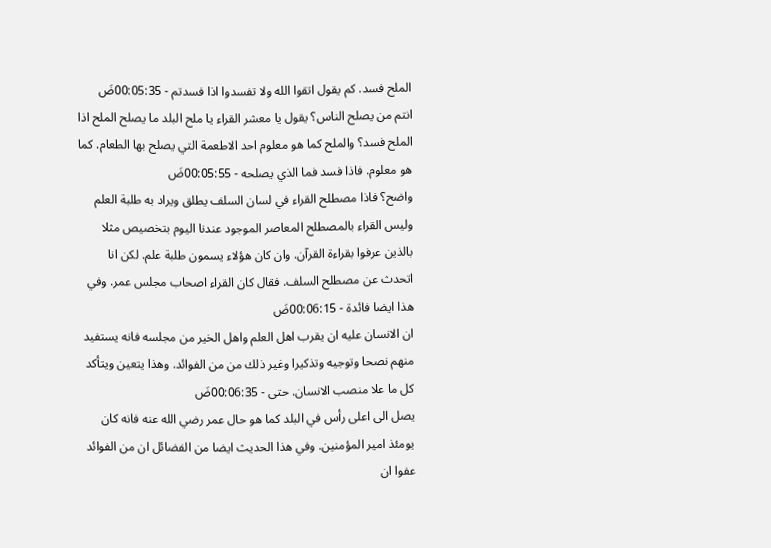الملح فسد. كم يقول اتقوا الله ولا تفسدوا اذا فسدتم - 00:05:35ضَ
انتم من يصلح الناس؟ يقول يا معشر القراء يا ملح البلد ما يصلح الملح اذا الملح فسد؟ والملح كما هو معلوم احد الاطعمة التي يصلح بها الطعام. كما هو معلوم. فاذا فسد فما الذي يصلحه - 00:05:55ضَ
واضح؟ فاذا مصطلح القراء في لسان السلف يطلق ويراد به طلبة العلم وليس القراء بالمصطلح المعاصر الموجود عندنا اليوم بتخصيص مثلا بالذين عرفوا بقراءة القرآن. وان كان هؤلاء يسمون طلبة علم. لكن انا اتحدث عن مصطلح السلف. فقال كان القراء اصحاب مجلس عمر. وفي هذا ايضا فائدة - 00:06:15ضَ
ان الانسان عليه ان يقرب اهل العلم واهل الخير من مجلسه فانه يستفيد منهم نصحا وتوجيه وتذكيرا وغير ذلك من من الفوائد. وهذا يتعين ويتأكد كل ما علا منصب الانسان. حتى - 00:06:35ضَ
يصل الى اعلى رأس في البلد كما هو حال عمر رضي الله عنه فانه كان يومئذ امير المؤمنين. وفي هذا الحديث ايضا من الفضائل ان من الفوائد عفوا ان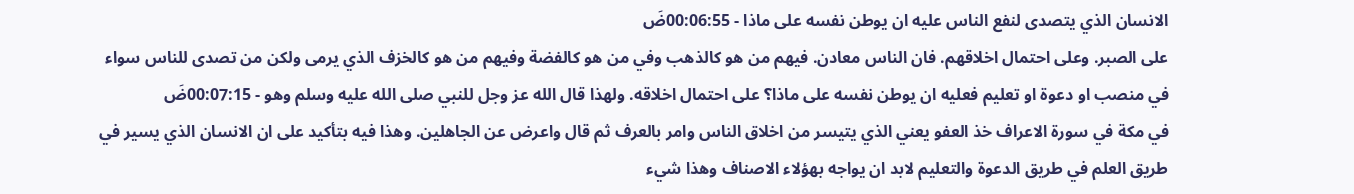الانسان الذي يتصدى لنفع الناس عليه ان يوطن نفسه على ماذا - 00:06:55ضَ
على الصبر. وعلى احتمال اخلاقهم. فان الناس معادن. فيهم من هو كالذهب وفي من هو كالفضة وفيهم من هو كالخزف الذي يرمى ولكن من تصدى للناس سواء في منصب او دعوة او تعليم فعليه ان يوطن نفسه على ماذا؟ على احتمال اخلاقه. ولهذا قال الله عز وجل للنبي صلى الله عليه وسلم وهو - 00:07:15ضَ
في مكة في سورة الاعراف خذ العفو يعني الذي يتيسر من اخلاق الناس وامر بالعرف ثم قال واعرض عن الجاهلين. وهذا فيه بتأكيد على ان الانسان الذي يسير في طريق العلم في طريق الدعوة والتعليم لابد ان يواجه بهؤلاء الاصناف وهذا شيء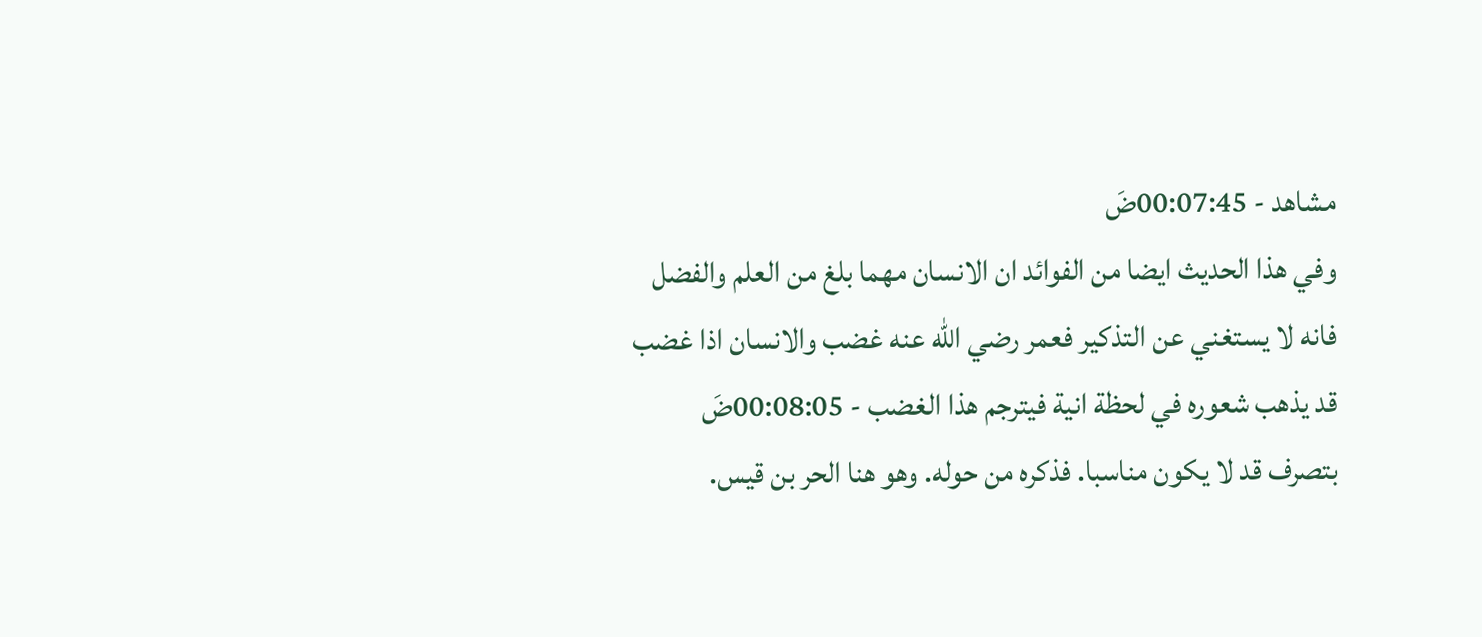مشاهد - 00:07:45ضَ
وفي هذا الحديث ايضا من الفوائد ان الانسان مهما بلغ من العلم والفضل فانه لا يستغني عن التذكير فعمر رضي الله عنه غضب والانسان اذا غضب قد يذهب شعوره في لحظة انية فيترجم هذا الغضب - 00:08:05ضَ
بتصرف قد لا يكون مناسبا. فذكره من حوله. وهو هنا الحر بن قيس.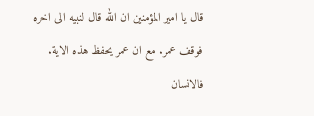قال يا امير المؤمنين ان الله قال لنبيه الى اخره فوقف عمر. مع ان عمر يحفظ هذه الاية. فالانسان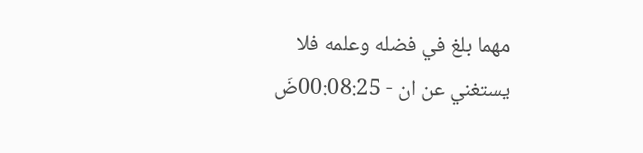مهما بلغ في فضله وعلمه فلا يستغني عن ان - 00:08:25ضَ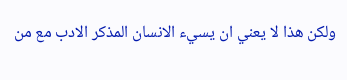ولكن هذا لا يعني ان يسيء الانسان المذكر الادب مع من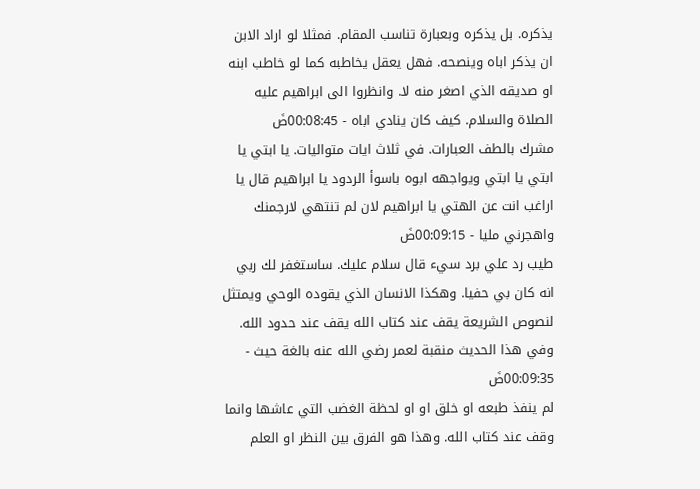يذكره. بل يذكره وبعبارة تناسب المقام. فمثلا لو اراد الابن ان يذكر اباه وينصحه. فهل يعقل يخاطبه كما لو خاطب ابنه او صديقه الذي اصغر منه لا. وانظروا الى ابراهيم عليه الصلاة والسلام. كيف كان ينادي اباه - 00:08:45ضَ
مشرك بالطف العبارات. في ثلاث ايات متواليات. يا ابتي يا ابتي يا ابتي ويواجهه ابوه باسوأ الردود يا ابراهيم قال يا اراغب انت عن الهتي يا ابراهيم لان لم تنتهي لارجمنك واهجرني مليا - 00:09:15ضَ
طيب رد علي برد سيء قال سلام عليك. ساستغفر لك ربي انه كان بي حفيا. وهكذا الانسان الذي يقوده الوحي ويمتثل لنصوص الشريعة يقف عند كتاب الله يقف عند حدود الله. وفي هذا الحديث منقبة لعمر رضي الله عنه بالغة حيث - 00:09:35ضَ
لم ينفذ طبعه او خلق او او لحظة الغضب التي عاشها وانما وقف عند كتاب الله. وهذا هو الفرق بين النظر او العلم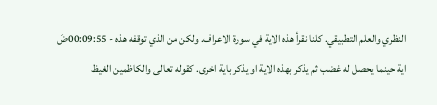النظري والعلم التطبيقي. كلنا نقرأ هذه الاية في سورة الاعراف. ولكن من الذي توقفه هذه - 00:09:55ضَ
اية حينما يحصل له غضب ثم يذكر بهذه الاية او يذكر باية اخرى. كقوله تعالى والكاظمين الغيظ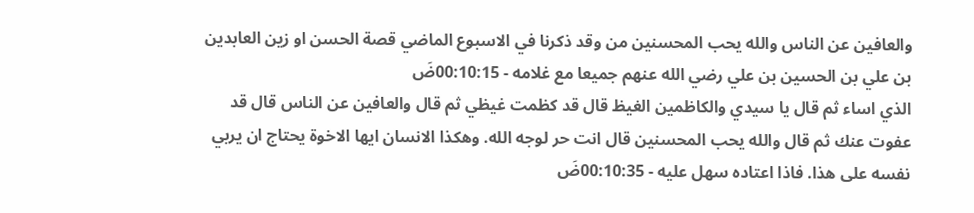والعافين عن الناس والله يحب المحسنين من وقد ذكرنا في الاسبوع الماضي قصة الحسن او زين العابدين بن علي بن الحسين بن علي رضي الله عنهم جميعا مع غلامه - 00:10:15ضَ
الذي اساء ثم قال يا سيدي والكاظمين الغيظ قال قد كظمت غيظي ثم قال والعافين عن الناس قال قد عفوت عنك ثم قال والله يحب المحسنين قال انت حر لوجه الله. وهكذا الانسان ايها الاخوة يحتاج ان يربي نفسه على هذا. فاذا اعتاده سهل عليه - 00:10:35ضَ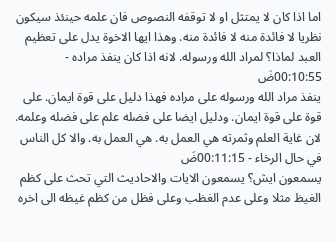اما اذا كان لا يمتثل او لا توقفه النصوص فان علمه حينئذ سيكون نظريا لا فائدة منه لا فائدة منه. وهذا ايها الاخوة يدل على تعظيم العبد لماذا؟ لمراد الله ورسوله. لانه اذا كان ينفذ مراده - 00:10:55ضَ
ينفذ مراد الله ورسوله على مراده فهذا دليل على قوة ايمان. على قوة على قوة ايمان. ودليل ايضا على فضله علم على فضله وعلمه. لان غاية العلم وثمرته هي العمل به. هي العمل به. والا كل الناس في حال الرخاء - 00:11:15ضَ
يسمعون ايش؟ يسمعون الايات والاحاديث التي تحث على كظم الغيظ مثلا وعلى عدم الغظب وعلى فظل من كظم غيظه الى اخره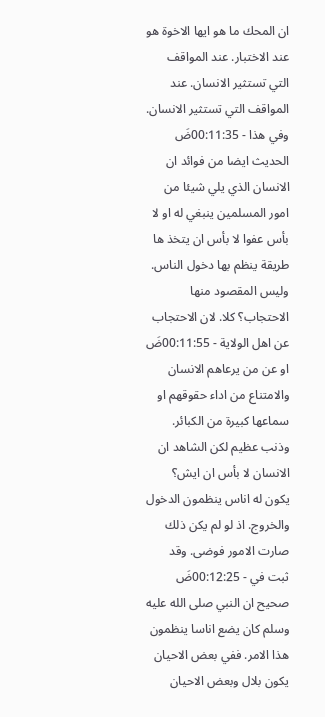ان المحك ما هو ايها الاخوة هو عند الاختبار. عند المواقف التي تستثير الانسان. عند المواقف التي تستثير الانسان. وفي هذا - 00:11:35ضَ
الحديث ايضا من فوائد ان الانسان الذي يلي شيئا من امور المسلمين ينبغي له او لا بأس عفوا لا بأس ان يتخذ ها طريقة ينظم بها دخول الناس. وليس المقصود منها الاحتجاب؟ كلا. لان الاحتجاب عن اهل الولاية - 00:11:55ضَ
او عن من يرعاهم الانسان والامتناع من اداء حقوقهم او سماعها كبيرة من الكبائر. وذنب عظيم لكن الشاهد ان الانسان لا بأس ان ايش؟ يكون له اناس ينظمون الدخول والخروج. اذ لو لم يكن ذلك صارت الامور فوضى. وقد ثبت في - 00:12:25ضَ
صحيح ان النبي صلى الله عليه وسلم كان يضع اناسا ينظمون هذا الامر. ففي بعض الاحيان يكون بلال وبعض الاحيان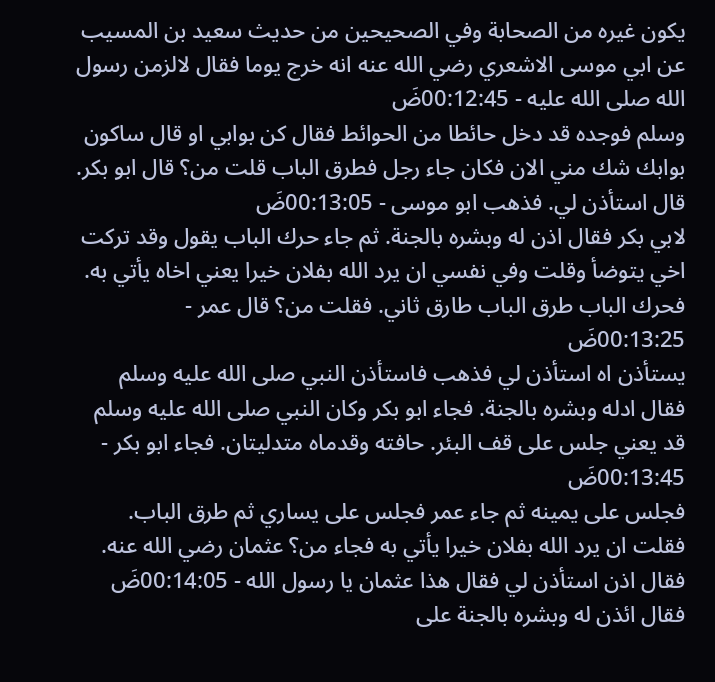يكون غيره من الصحابة وفي الصحيحين من حديث سعيد بن المسيب عن ابي موسى الاشعري رضي الله عنه انه خرج يوما فقال لالزمن رسول الله صلى الله عليه - 00:12:45ضَ
وسلم فوجده قد دخل حائطا من الحوائط فقال كن بوابي او قال ساكون بوابك شك مني الان فكان جاء رجل فطرق الباب قلت من؟ قال ابو بكر. قال استأذن لي. فذهب ابو موسى - 00:13:05ضَ
لابي بكر فقال اذن له وبشره بالجنة. ثم جاء حرك الباب يقول وقد تركت اخي يتوضأ وقلت وفي نفسي ان يرد الله بفلان خيرا يعني اخاه يأتي به. فحرك الباب طرق الباب طارق ثاني. فقلت من؟ قال عمر - 00:13:25ضَ
يستأذن اه استأذن لي فذهب فاستأذن النبي صلى الله عليه وسلم فقال ادله وبشره بالجنة. فجاء ابو بكر وكان النبي صلى الله عليه وسلم قد يعني جلس على قف البئر. حافته وقدماه متدليتان. فجاء ابو بكر - 00:13:45ضَ
فجلس على يمينه ثم جاء عمر فجلس على يساري ثم طرق الباب. فقلت ان يرد الله بفلان خيرا يأتي به فجاء من؟ عثمان رضي الله عنه. فقال اذن استأذن لي فقال هذا عثمان يا رسول الله - 00:14:05ضَ
فقال ائذن له وبشره بالجنة على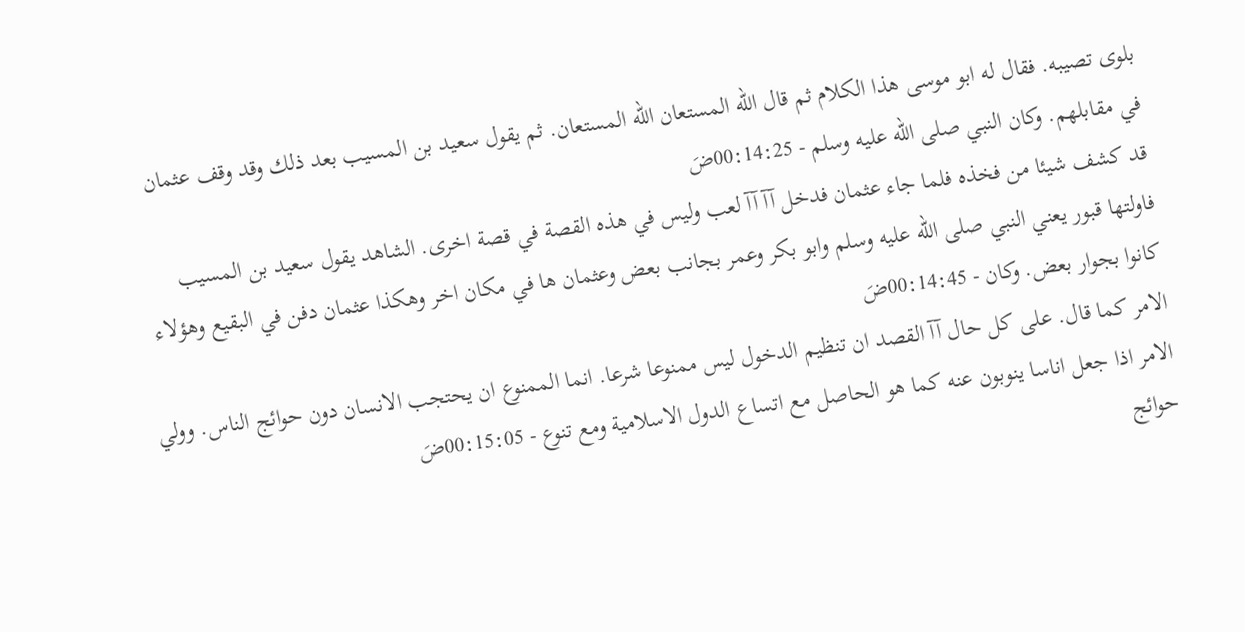بلوى تصيبه. فقال له ابو موسى هذا الكلام ثم قال الله المستعان الله المستعان. ثم يقول سعيد بن المسيب بعد ذلك وقد وقف عثمان في مقابلهم. وكان النبي صلى الله عليه وسلم - 00:14:25ضَ
قد كشف شيئا من فخذه فلما جاء عثمان فدخل آآ آآ لعب وليس في هذه القصة في قصة اخرى. الشاهد يقول سعيد بن المسيب فاولتها قبور يعني النبي صلى الله عليه وسلم وابو بكر وعمر بجانب بعض وعثمان ها في مكان اخر وهكذا عثمان دفن في البقيع وهؤلاء كانوا بجوار بعض. وكان - 00:14:45ضَ
الامر كما قال. على كل حال آآ القصد ان تنظيم الدخول ليس ممنوعا شرعا. انما الممنوع ان يحتجب الانسان دون حوائج الناس. وولي الامر اذا جعل اناسا ينوبون عنه كما هو الحاصل مع اتساع الدول الاسلامية ومع تنوع - 00:15:05ضَ
حوائج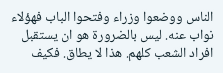الناس ووضعوا وزراء وفتحوا الباب فهؤلاء نواب عنه. ليس بالضرورة هو ان يستقبل افراد الشعب كلهم. هذا لا يطاق. فكيف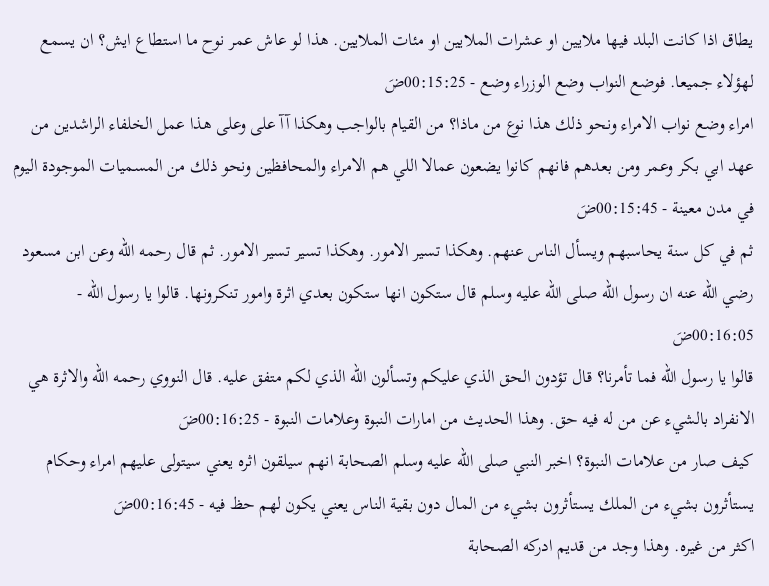يطاق اذا كانت البلد فيها ملايين او عشرات الملايين او مئات الملايين. هذا لو عاش عمر نوح ما استطاع ايش؟ ان يسمع لهؤلاء جميعا. فوضع النواب وضع الوزراء وضع - 00:15:25ضَ
امراء وضع نواب الامراء ونحو ذلك هذا نوع من ماذا؟ من القيام بالواجب وهكذا آآ على وعلى هذا عمل الخلفاء الراشدين من عهد ابي بكر وعمر ومن بعدهم فانهم كانوا يضعون عمالا اللي هم الامراء والمحافظين ونحو ذلك من المسميات الموجودة اليوم في مدن معينة - 00:15:45ضَ
ثم في كل سنة يحاسبهم ويسأل الناس عنهم. وهكذا تسير الامور. وهكذا تسير تسير الامور. ثم قال رحمه الله وعن ابن مسعود رضي الله عنه ان رسول الله صلى الله عليه وسلم قال ستكون انها ستكون بعدي اثرة وامور تنكرونها. قالوا يا رسول الله - 00:16:05ضَ
قالوا يا رسول الله فما تأمرنا؟ قال تؤدون الحق الذي عليكم وتسألون الله الذي لكم متفق عليه. قال النووي رحمه الله والاثرة هي الانفراد بالشيء عن من له فيه حق. وهذا الحديث من امارات النبوة وعلامات النبوة - 00:16:25ضَ
كيف صار من علامات النبوة؟ اخبر النبي صلى الله عليه وسلم الصحابة انهم سيلقون اثره يعني سيتولى عليهم امراء وحكام يستأثرون بشيء من الملك يستأثرون بشيء من المال دون بقية الناس يعني يكون لهم حظ فيه - 00:16:45ضَ
اكثر من غيره. وهذا وجد من قديم ادركه الصحابة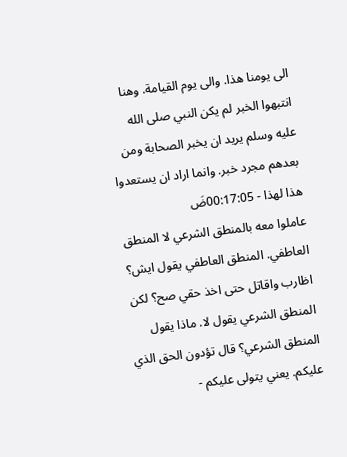الى يومنا هذا. والى يوم القيامة. وهنا انتبهوا الخبر لم يكن النبي صلى الله عليه وسلم يريد ان يخبر الصحابة ومن بعدهم مجرد خبر. وانما اراد ان يستعدوا هذا لهذا - 00:17:05ضَ
عاملوا معه بالمنطق الشرعي لا المنطق العاطفي. المنطق العاطفي يقول ايش؟ اظارب واقاتل حتى اخذ حقي صح؟ لكن المنطق الشرعي يقول لا. ماذا يقول المنطق الشرعي؟ قال تؤدون الحق الذي عليكم. يعني يتولى عليكم -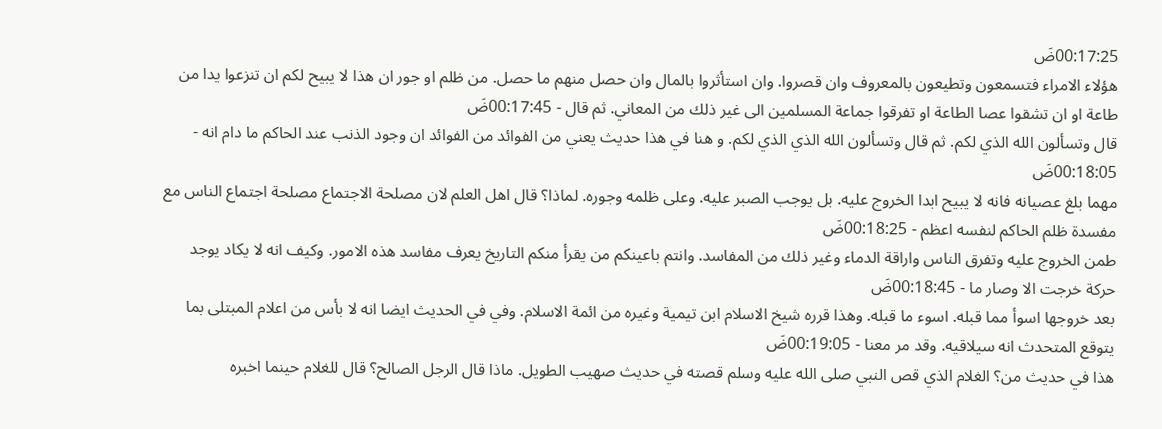00:17:25ضَ
هؤلاء الامراء فتسمعون وتطيعون بالمعروف وان قصروا. وان استأثروا بالمال وان حصل منهم ما حصل. من ظلم او جور ان هذا لا يبيح لكم ان تنزعوا يدا من طاعة او ان تشقوا عصا الطاعة او تفرقوا جماعة المسلمين الى غير ذلك من المعاني. ثم قال - 00:17:45ضَ
قال وتسألون الله الذي لكم. ثم قال وتسألون الله الذي الذي لكم. و هنا في هذا حديث يعني من الفوائد من الفوائد ان وجود الذنب عند الحاكم ما دام انه - 00:18:05ضَ
مهما بلغ عصيانه فانه لا يبيح ابدا الخروج عليه. بل يوجب الصبر عليه. وعلى ظلمه وجوره. لماذا؟ قال اهل العلم لان مصلحة الاجتماع مصلحة اجتماع الناس مع مفسدة ظلم الحاكم لنفسه اعظم - 00:18:25ضَ
طمن الخروج عليه وتفرق الناس واراقة الدماء وغير ذلك من المفاسد. وانتم باعينكم من يقرأ منكم التاريخ يعرف مفاسد هذه الامور. وكيف انه لا يكاد يوجد حركة خرجت الا وصار ما - 00:18:45ضَ
بعد خروجها اسوأ مما قبله. اسوء ما قبله. وهذا قرره شيخ الاسلام ابن تيمية وغيره من ائمة الاسلام. وفي في الحديث ايضا انه لا بأس من اعلام المبتلى بما يتوقع المتحدث انه سيلاقيه. وقد مر معنا - 00:19:05ضَ
هذا في حديث من؟ الغلام الذي قص النبي صلى الله عليه وسلم قصته في حديث صهيب الطويل. ماذا قال الرجل الصالح؟ قال للغلام حينما اخبره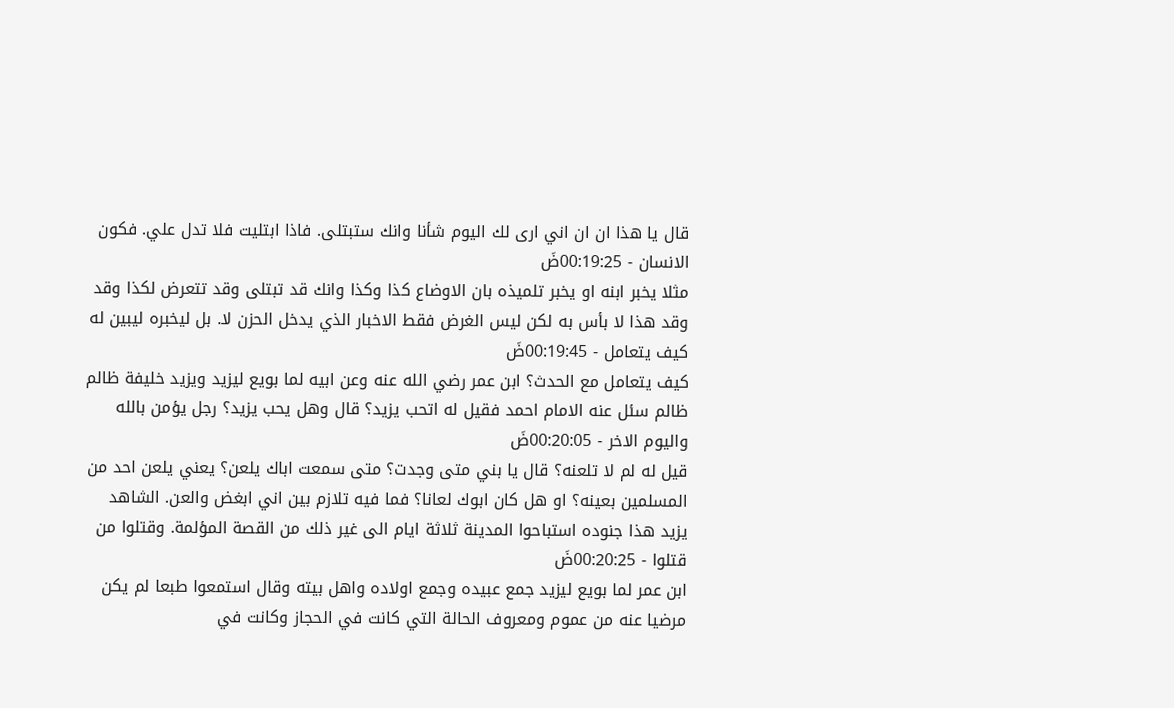قال يا هذا ان ان اني ارى لك اليوم شأنا وانك ستبتلى. فاذا ابتليت فلا تدل علي. فكون الانسان - 00:19:25ضَ
مثلا يخبر ابنه او يخبر تلميذه بان الاوضاع كذا وكذا وانك قد تبتلى وقد تتعرض لكذا وقد وقد هذا لا بأس به لكن ليس الغرض فقط الاخبار الذي يدخل الحزن لا. بل ليخبره ليبين له كيف يتعامل - 00:19:45ضَ
كيف يتعامل مع الحدث؟ ابن عمر رضي الله عنه وعن ابيه لما بويع ليزيد ويزيد خليفة ظالم ظالم سئل عنه الامام احمد فقيل له اتحب يزيد؟ قال وهل يحب يزيد؟ رجل يؤمن بالله واليوم الاخر - 00:20:05ضَ
قيل له لم لا تلعنه؟ قال يا بني متى وجدت؟ متى سمعت اباك يلعن؟ يعني يلعن احد من المسلمين بعينه؟ او هل كان ابوك لعانا؟ فما فيه تلازم بين اني ابغض والعن. الشاهد يزيد هذا جنوده استباحوا المدينة ثلاثة ايام الى غير ذلك من القصة المؤلمة. وقتلوا من قتلوا - 00:20:25ضَ
ابن عمر لما بويع ليزيد جمع عبيده وجمع اولاده واهل بيته وقال استمعوا طبعا لم يكن مرضيا عنه من عموم ومعروف الحالة التي كانت في الحجاز وكانت في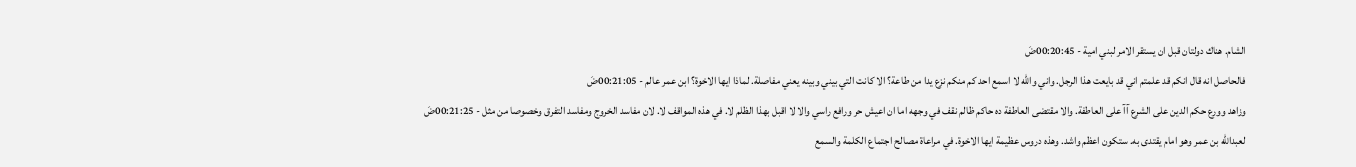الشام. هناك دولتان قبل ان يستقر الامر لبني امية - 00:20:45ضَ
فالحاصل انه قال انكم قد علمتم اني قد بايعت هذا الرجل. واني والله لا اسمع احد كم منكم نزع يدا من طاعة؟ الا كانت التي بيني وبينه يعني مفاصلة. لماذا ايها الاخوة؟ ابن عمر عالم - 00:21:05ضَ
وزاهد وورع حكم الدين على الشرع آآ على العاطفة. والا مقتضى العاطفة ده حاكم ظالم نقف في وجهه اما ان اعيش حر ورافع راسي والا لا اقبل بهذا الظلم لا. في هذه المواقف لا. لان مفاسد الخروج ومفاسد التفرق وخصوصا من مثل - 00:21:25ضَ
لعبدالله بن عمر وهو امام يقتدى به. ستكون اعظم واشد. وهذه دروس عظيمة ايها الاخوة. في مراعاة مصالح اجتماع الكلمة والسمع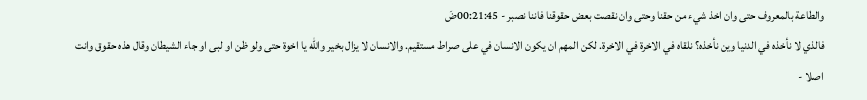والطاعة بالمعروف حتى وان اخذ شيء من حقنا وحتى وان نقصت بعض حقوقنا فاننا نصبر - 00:21:45ضَ
فالذي لا نأخذه في الدنيا وين نأخذه؟ نلقاه في الاخرة في الاخرة. لكن المهم ان يكون الانسان في على صراط مستقيم. والانسان لا يزال بخير والله يا اخوة حتى ولو ظن او لبى او جاء الشيطان وقال هذه حقوق وانت اصلا -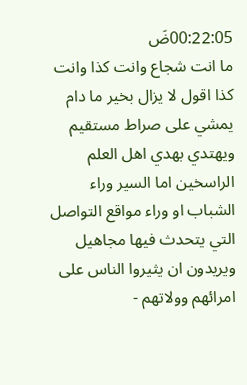00:22:05ضَ
ما انت شجاع وانت كذا وانت كذا اقول لا يزال بخير ما دام يمشي على صراط مستقيم ويهتدي بهدي اهل العلم الراسخين اما السير وراء الشباب او وراء مواقع التواصل التي يتحدث فيها مجاهيل ويريدون ان يثيروا الناس على امرائهم وولاتهم -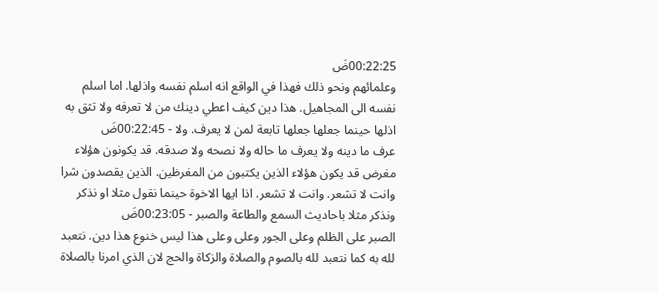00:22:25ضَ
وعلمائهم ونحو ذلك فهذا في الواقع انه اسلم نفسه واذلها. اما اسلم نفسه الى المجاهيل. هذا دين كيف اعطي دينك من لا تعرفه ولا تثق به اذلها حينما جعلها جعلها تابعة لمن لا يعرف. ولا - 00:22:45ضَ
عرف ما دينه ولا يعرف ما حاله ولا نصحه ولا صدقه. قد يكونون هؤلاء مغرض قد يكون هؤلاء الذين يكتبون من المغرظين. الذين يقصدون شرا وانت لا تشعر. وانت لا تشعر. اذا ايها الاخوة حينما نقول مثلا او نذكر ونذكر مثلا باحاديث السمع والطاعة والصبر - 00:23:05ضَ
الصبر على الظلم وعلى الجور وعلى وعلى هذا ليس خنوع هذا دين. نتعبد لله به كما نتعبد لله بالصوم والصلاة والزكاة والحج لان الذي امرنا بالصلاة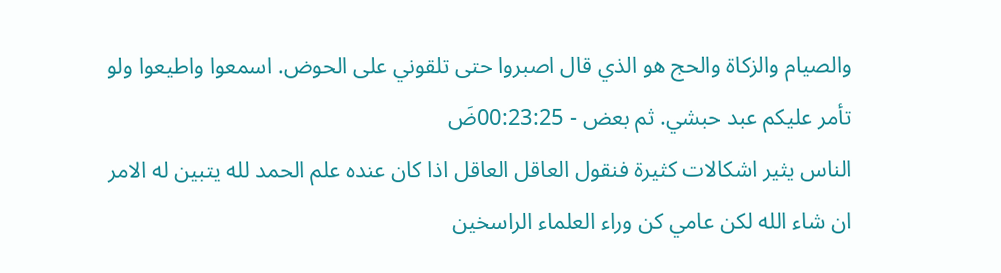والصيام والزكاة والحج هو الذي قال اصبروا حتى تلقوني على الحوض. اسمعوا واطيعوا ولو تأمر عليكم عبد حبشي. ثم بعض - 00:23:25ضَ
الناس يثير اشكالات كثيرة فنقول العاقل العاقل اذا كان عنده علم الحمد لله يتبين له الامر ان شاء الله لكن عامي كن وراء العلماء الراسخين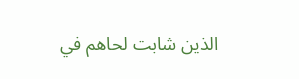الذين شابت لحاهم في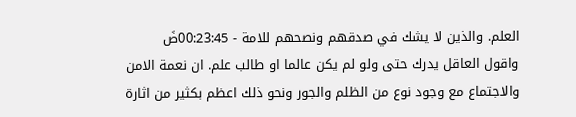العلم. والذين لا يشك في صدقهم ونصحهم للامة - 00:23:45ضَ
واقول العاقل يدرك حتى ولو لم يكن عالما او طالب علم. ان نعمة الامن والاجتماع مع وجود نوع من الظلم والجور ونحو ذلك اعظم بكثير من اثارة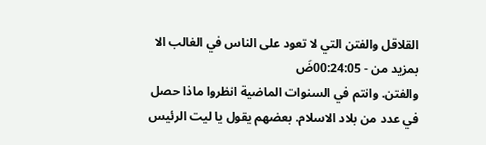القلاقل والفتن التي لا تعود على الناس في الغالب الا بمزيد من - 00:24:05ضَ
والفتن. وانتم في السنوات الماضية انظروا ماذا حصل في عدد من بلاد الاسلام. بعضهم يقول يا ليت الرئيس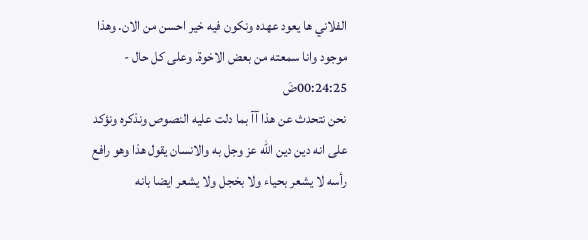الفلاني ها يعود عهده ونكون فيه خير احسن من الان. وهذا موجود وانا سمعته من بعض الاخوة. وعلى كل حال - 00:24:25ضَ
نحن نتحدث عن هذا آآ بما دلت عليه النصوص ونذكره ونؤكد على انه دين دين الله عز وجل به والانسان يقول هذا وهو رافع رأسه لا يشعر بحياء ولا بخجل ولا يشعر ايضا بانه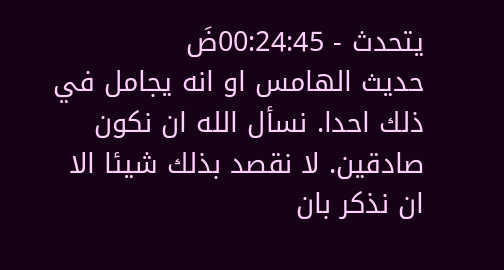يتحدث - 00:24:45ضَ
حديث الهامس او انه يجامل في ذلك احدا. نسأل الله ان نكون صادقين. لا نقصد بذلك شيئا الا ان نذكر بان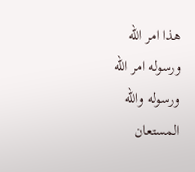هذا امر الله ورسوله امر الله ورسوله والله المستعان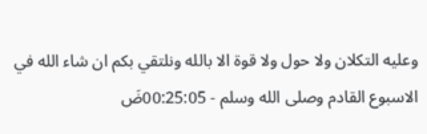وعليه التكلان ولا حول ولا قوة الا بالله ونلتقي بكم ان شاء الله في الاسبوع القادم وصلى الله وسلم - 00:25:05ضَ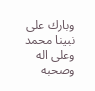وبارك على نبينا محمد وعلى اله وصحبه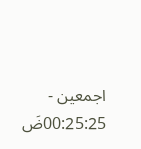اجمعين - 00:25:25ضَ